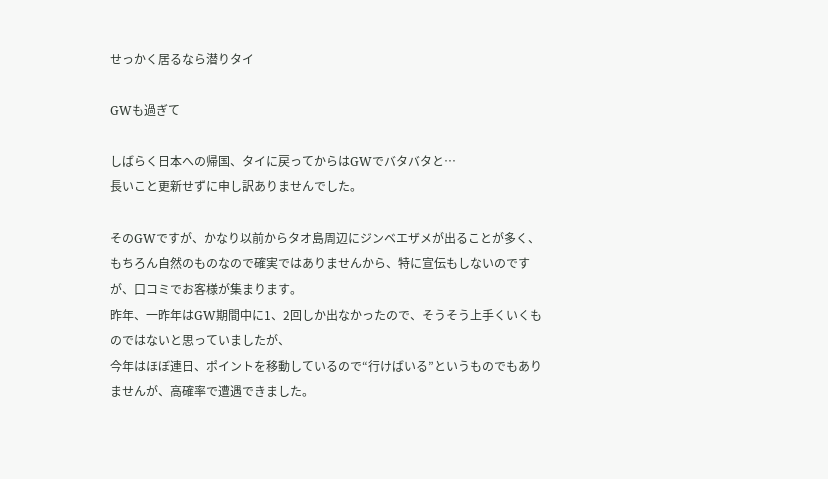せっかく居るなら潜りタイ

GWも過ぎて

しばらく日本への帰国、タイに戻ってからはGWでバタバタと…
長いこと更新せずに申し訳ありませんでした。

そのGWですが、かなり以前からタオ島周辺にジンベエザメが出ることが多く、
もちろん自然のものなので確実ではありませんから、特に宣伝もしないのですが、口コミでお客様が集まります。
昨年、一昨年はGW期間中に1、2回しか出なかったので、そうそう上手くいくものではないと思っていましたが、
今年はほぼ連日、ポイントを移動しているので“行けばいる”というものでもありませんが、高確率で遭遇できました。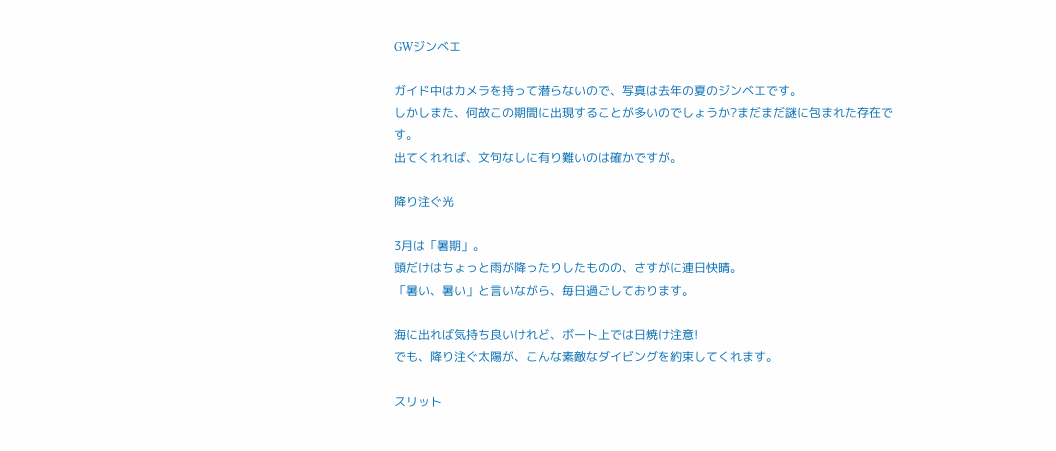GWジンベエ

ガイド中はカメラを持って潜らないので、写真は去年の夏のジンベエです。
しかしまた、何故この期間に出現することが多いのでしょうか?まだまだ謎に包まれた存在です。
出てくれれば、文句なしに有り難いのは確かですが。

降り注ぐ光

3月は「暑期」。
頭だけはちょっと雨が降ったりしたものの、さすがに連日快晴。
「暑い、暑い」と言いながら、毎日過ごしております。

海に出れば気持ち良いけれど、ボート上では日焼け注意!
でも、降り注ぐ太陽が、こんな素敵なダイビングを約束してくれます。

スリット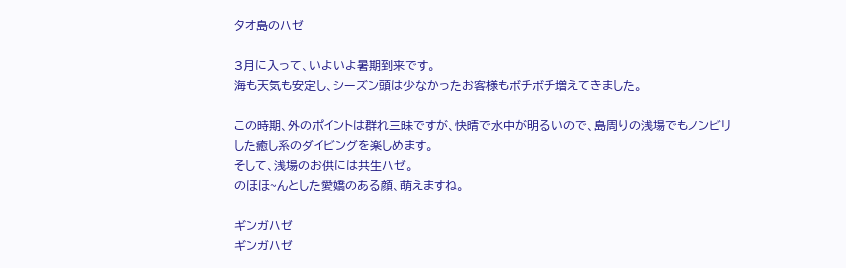タオ島のハゼ

3月に入って、いよいよ暑期到来です。
海も天気も安定し、シーズン頭は少なかったお客様もボチボチ増えてきました。

この時期、外のポイントは群れ三昧ですが、快晴で水中が明るいので、島周りの浅場でもノンビリした癒し系のダイビングを楽しめます。
そして、浅場のお供には共生ハゼ。
のほほ~んとした愛嬌のある顔、萌えますね。

ギンガハゼ
ギンガハゼ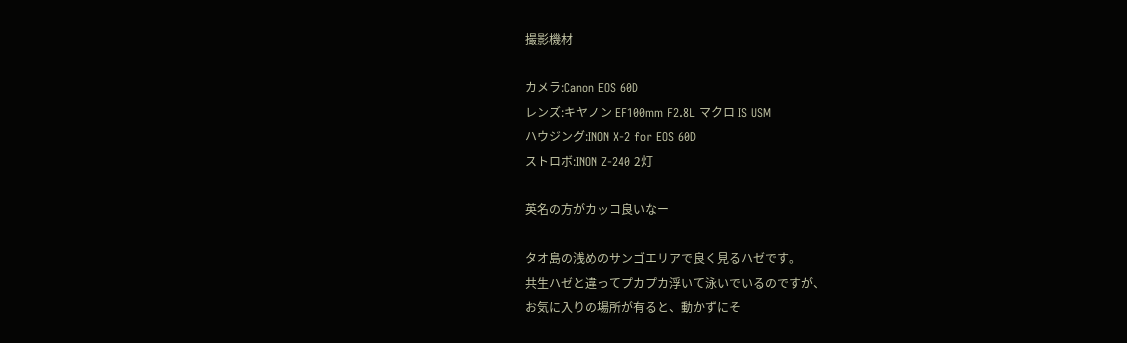撮影機材

カメラ:Canon EOS 60D
レンズ:キヤノン EF100mm F2.8L マクロ IS USM
ハウジング:INON X-2 for EOS 60D
ストロボ:INON Z-240 2灯

英名の方がカッコ良いなー

タオ島の浅めのサンゴエリアで良く見るハゼです。
共生ハゼと違ってプカプカ浮いて泳いでいるのですが、
お気に入りの場所が有ると、動かずにそ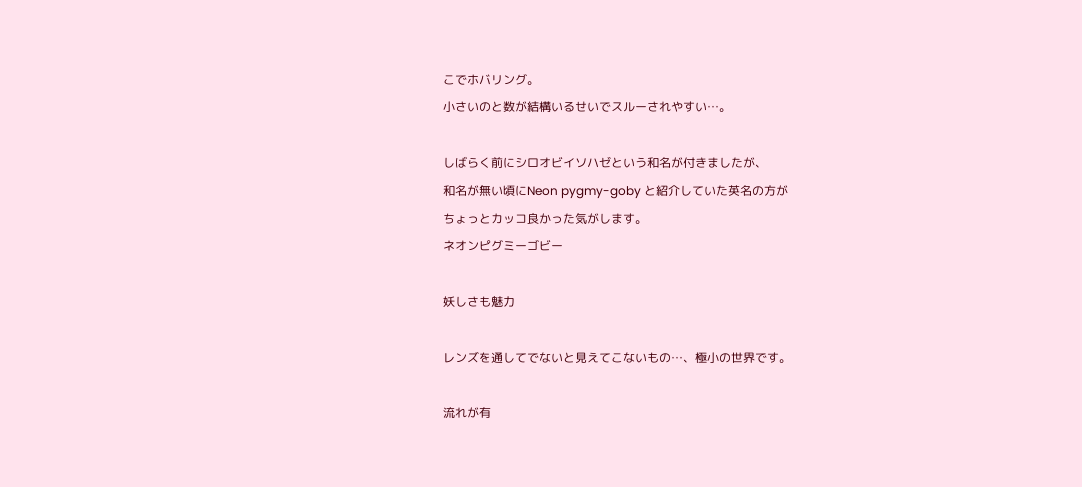こでホバリング。
小さいのと数が結構いるせいでスルーされやすい…。

しばらく前にシロオビイソハゼという和名が付きましたが、
和名が無い頃にNeon pygmy-goby と紹介していた英名の方が
ちょっとカッコ良かった気がします。
ネオンピグミーゴビー

妖しさも魅力

レンズを通してでないと見えてこないもの…、極小の世界です。

流れが有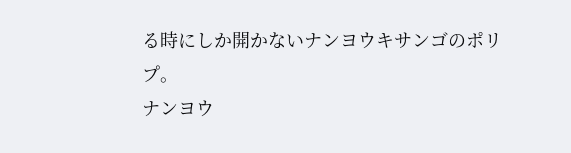る時にしか開かないナンヨウキサンゴのポリプ。
ナンヨウ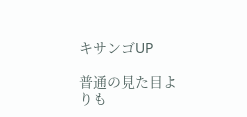キサンゴUP

普通の見た目よりも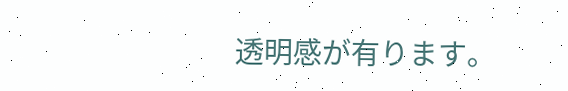透明感が有ります。